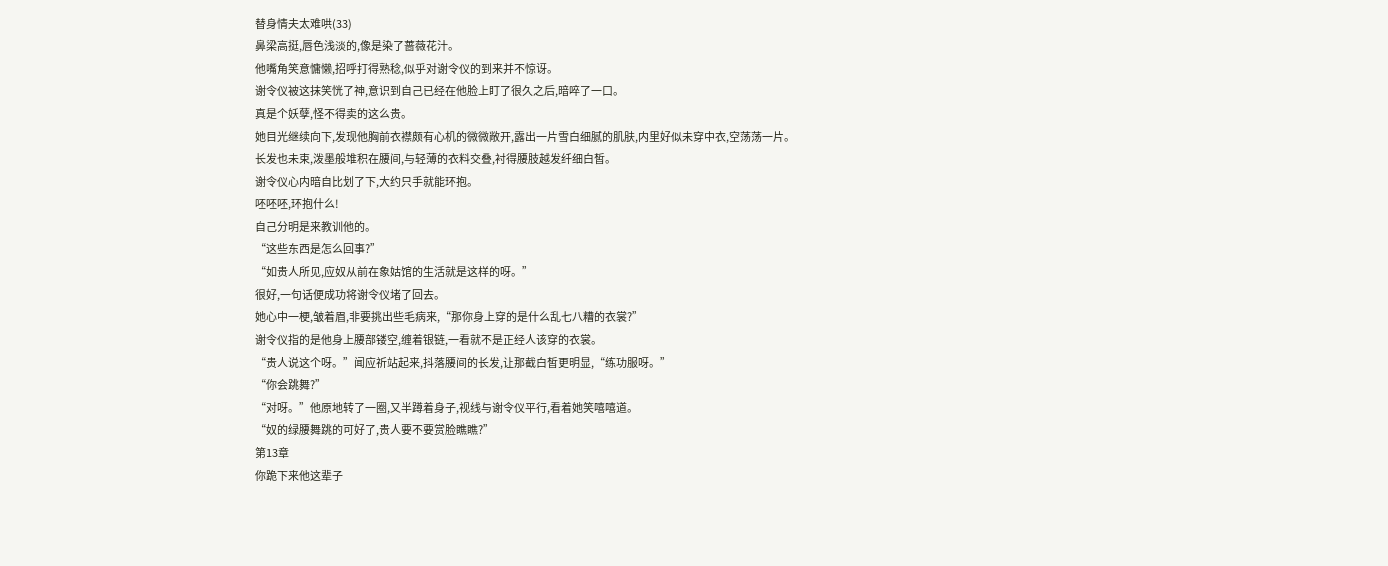替身情夫太难哄(33)
鼻梁高挺,唇色浅淡的,像是染了蔷薇花汁。
他嘴角笑意慵懒,招呼打得熟稔,似乎对谢令仪的到来并不惊讶。
谢令仪被这抹笑恍了神,意识到自己已经在他脸上盯了很久之后,暗啐了一口。
真是个妖孽,怪不得卖的这么贵。
她目光继续向下,发现他胸前衣襟颇有心机的微微敞开,露出一片雪白细腻的肌肤,内里好似未穿中衣,空荡荡一片。
长发也未束,泼墨般堆积在腰间,与轻薄的衣料交叠,衬得腰肢越发纤细白皙。
谢令仪心内暗自比划了下,大约只手就能环抱。
呸呸呸,环抱什么!
自己分明是来教训他的。
“这些东西是怎么回事?”
“如贵人所见,应奴从前在象姑馆的生活就是这样的呀。”
很好,一句话便成功将谢令仪堵了回去。
她心中一梗,皱着眉,非要挑出些毛病来,“那你身上穿的是什么乱七八糟的衣裳?”
谢令仪指的是他身上腰部镂空,缠着银链,一看就不是正经人该穿的衣裳。
“贵人说这个呀。”闻应祈站起来,抖落腰间的长发,让那截白皙更明显,“练功服呀。”
“你会跳舞?”
“对呀。”他原地转了一圈,又半蹲着身子,视线与谢令仪平行,看着她笑嘻嘻道。
“奴的绿腰舞跳的可好了,贵人要不要赏脸瞧瞧?”
第13章
你跪下来他这辈子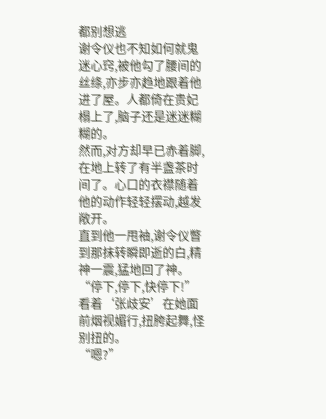都别想逃
谢令仪也不知如何就鬼迷心窍,被他勾了腰间的丝绦,亦步亦趋地跟着他进了屋。人都倚在贵妃榻上了,脑子还是迷迷糊糊的。
然而,对方却早已赤着脚,在地上转了有半盏茶时间了。心口的衣襟随着他的动作轻轻摆动,越发敞开。
直到他一甩袖,谢令仪瞥到那抹转瞬即逝的白,精神一震,猛地回了神。
“停下,停下,快停下!”
看着‘张歧安’在她面前烟视媚行,扭胯起舞,怪别扭的。
“嗯?”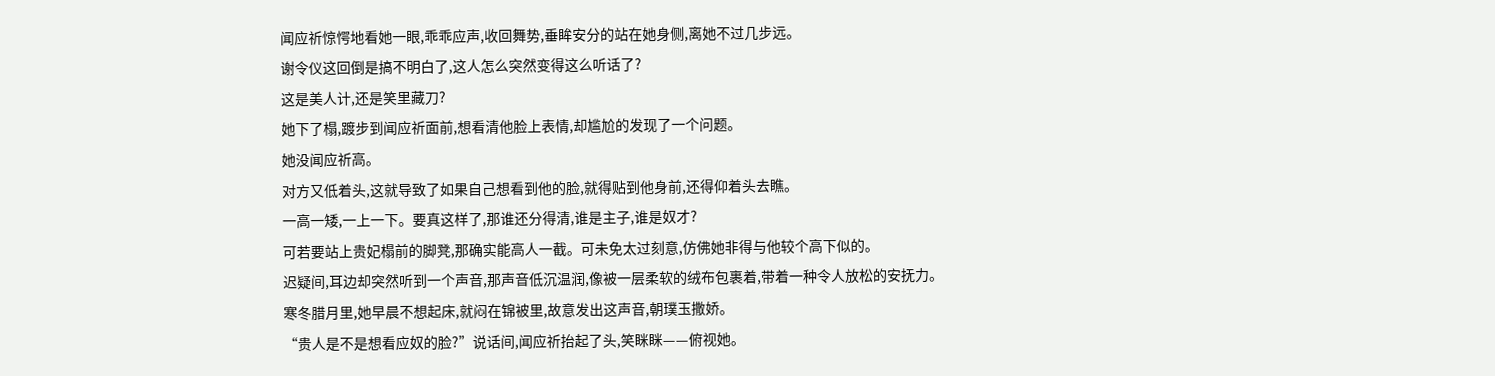闻应祈惊愕地看她一眼,乖乖应声,收回舞势,垂眸安分的站在她身侧,离她不过几步远。
谢令仪这回倒是搞不明白了,这人怎么突然变得这么听话了?
这是美人计,还是笑里藏刀?
她下了榻,踱步到闻应祈面前,想看清他脸上表情,却尴尬的发现了一个问题。
她没闻应祈高。
对方又低着头,这就导致了如果自己想看到他的脸,就得贴到他身前,还得仰着头去瞧。
一高一矮,一上一下。要真这样了,那谁还分得清,谁是主子,谁是奴才?
可若要站上贵妃榻前的脚凳,那确实能高人一截。可未免太过刻意,仿佛她非得与他较个高下似的。
迟疑间,耳边却突然听到一个声音,那声音低沉温润,像被一层柔软的绒布包裹着,带着一种令人放松的安抚力。
寒冬腊月里,她早晨不想起床,就闷在锦被里,故意发出这声音,朝璞玉撒娇。
“贵人是不是想看应奴的脸?”说话间,闻应祈抬起了头,笑眯眯——俯视她。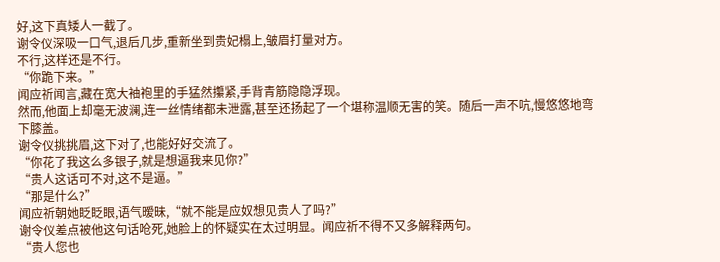好,这下真矮人一截了。
谢令仪深吸一口气,退后几步,重新坐到贵妃榻上,皱眉打量对方。
不行,这样还是不行。
“你跪下来。”
闻应祈闻言,藏在宽大袖袍里的手猛然攥紧,手背青筋隐隐浮现。
然而,他面上却毫无波澜,连一丝情绪都未泄露,甚至还扬起了一个堪称温顺无害的笑。随后一声不吭,慢悠悠地弯下膝盖。
谢令仪挑挑眉,这下对了,也能好好交流了。
“你花了我这么多银子,就是想逼我来见你?”
“贵人这话可不对,这不是逼。”
“那是什么?”
闻应祈朝她眨眨眼,语气暧昧,“就不能是应奴想见贵人了吗?”
谢令仪差点被他这句话呛死,她脸上的怀疑实在太过明显。闻应祈不得不又多解释两句。
“贵人您也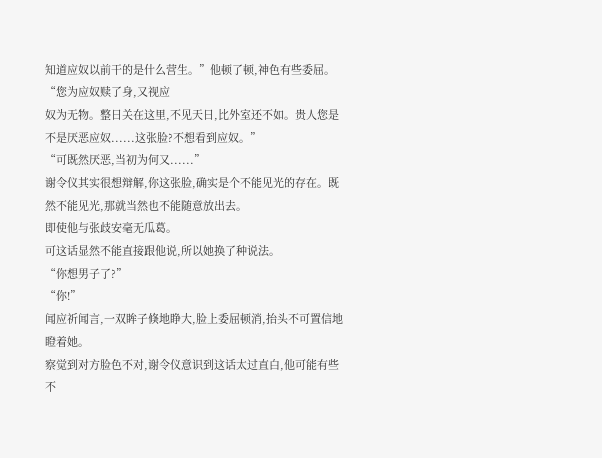知道应奴以前干的是什么营生。”他顿了顿,神色有些委屈。
“您为应奴赎了身,又视应
奴为无物。整日关在这里,不见天日,比外室还不如。贵人您是不是厌恶应奴......这张脸?不想看到应奴。”
“可既然厌恶,当初为何又......”
谢令仪其实很想辩解,你这张脸,确实是个不能见光的存在。既然不能见光,那就当然也不能随意放出去。
即使他与张歧安毫无瓜葛。
可这话显然不能直接跟他说,所以她换了种说法。
“你想男子了?”
“你!”
闻应祈闻言,一双眸子倏地睁大,脸上委屈顿消,抬头不可置信地瞪着她。
察觉到对方脸色不对,谢令仪意识到这话太过直白,他可能有些不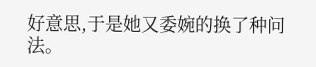好意思,于是她又委婉的换了种问法。